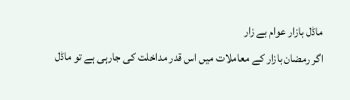ماڈل بازار عوام بے زار
اگر رمضان بازار کے معاملات میں اس قدر مداخلت کی جارہی ہے تو ماڈل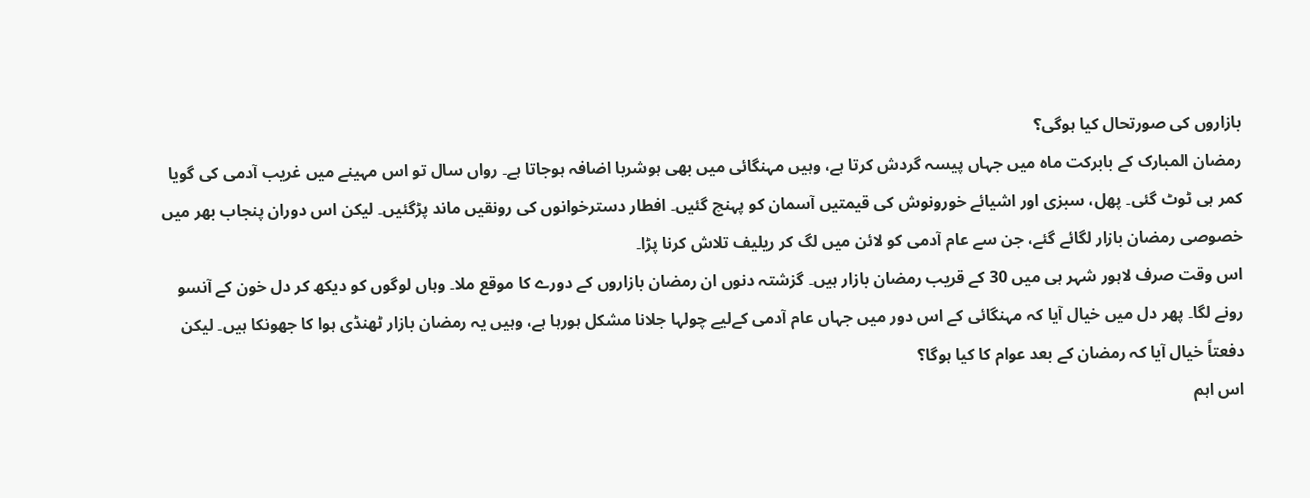بازاروں کی صورتحال کیا ہوگی؟
رمضان المبارک کے بابرکت ماہ میں جہاں پیسہ گردش کرتا ہے، وہیں مہنگائی میں بھی ہوشربا اضافہ ہوجاتا ہے۔ رواں سال تو اس مہینے میں غریب آدمی کی گویا کمر ہی ٹوٹ گئی۔ پھل، سبزی اور اشیائے خورونوش کی قیمتیں آسمان کو پہنچ گئیں۔ افطار دسترخوانوں کی رونقیں ماند پڑگئیں۔ لیکن اس دوران پنجاب بھر میں خصوصی رمضان بازار لگائے گئے، جن سے عام آدمی کو لائن میں لگ کر ریلیف تلاش کرنا پڑا۔
اس وقت صرف لاہور شہر ہی میں 30 کے قریب رمضان بازار ہیں۔ گزشتہ دنوں ان رمضان بازاروں کے دورے کا موقع ملا۔ وہاں لوگوں کو دیکھ کر دل خون کے آنسو رونے لگا۔ پھر دل میں خیال آیا کہ مہنگائی کے اس دور میں جہاں عام آدمی کےلیے چولہا جلانا مشکل ہورہا ہے، وہیں یہ رمضان بازار ٹھنڈی ہوا کا جھونکا ہیں۔ لیکن دفعتاً خیال آیا کہ رمضان کے بعد عوام کا کیا ہوگا؟
اس اہم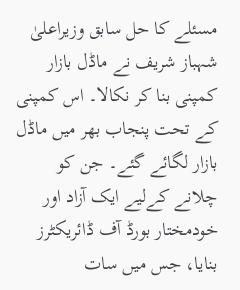مسئلے کا حل سابق وزیراعلیٰ شہباز شریف نے ماڈل بازار کمپنی بنا کر نکالا۔ اس کمپنی کے تحت پنجاب بھر میں ماڈل بازار لگائے گئے۔ جن کو چلانے کےلیے ایک آزاد اور خودمختار بورڈ آف ڈائریکٹرز بنایا، جس میں سات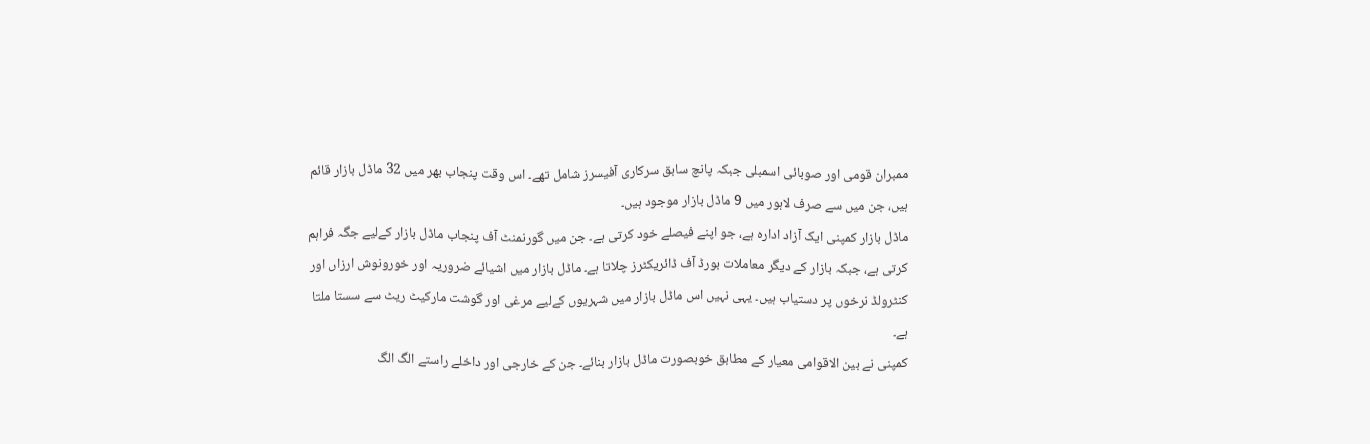ممبران قومی اور صوبائی اسمبلی جبکہ پانچ سابق سرکاری آفیسرز شامل تھے۔ اس وقت پنجاب بھر میں 32 ماڈل بازار قائم ہیں، جن میں سے صرف لاہور میں 9 ماڈل بازار موجود ہیں۔
ماڈل بازار کمپنی ایک آزاد ادارہ ہے، جو اپنے فیصلے خود کرتی ہے۔ جن میں گورنمنٹ آف پنجاب ماڈل بازار کےلیے جگہ فراہم کرتی ہے، جبکہ بازار کے دیگر معاملات بورڈ آف ڈائریکٹرز چلاتا ہے۔ ماڈل بازار میں اشیائے ضروریہ اور خورونوش ارزاں اور کنٹرولڈ نرخوں پر دستیاب ہیں۔ یہی نہیں اس ماڈل بازار میں شہریوں کےلیے مرغی اور گوشت مارکیٹ ریٹ سے سستا ملتا ہے۔
کمپنی نے بین الاقوامی معیار کے مطابق خوبصورت ماڈل بازار بنائے۔ جن کے خارجی اور داخلے راستے الگ الگ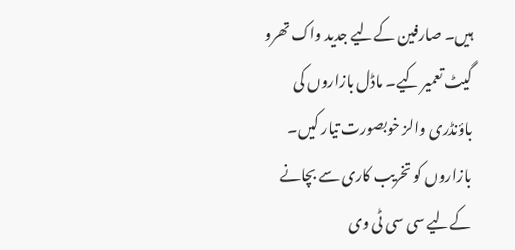ہیں۔ صارفین کےلیے جدید واک تھرو گیٹ تعمیر کیے۔ ماڈل بازاروں کی باؤنڈری والز خوبصورت تیار کیں۔ بازاروں کو تخریب کاری سے بچانے کےلیے سی سی ٹی وی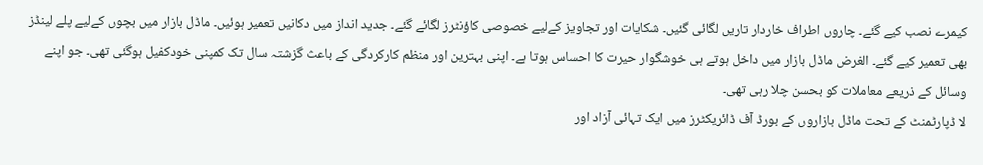کیمرے نصب کیے گئے۔ چاروں اطراف خاردار تاریں لگائی گئیں۔ شکایات اور تجاویز کےلیے خصوصی کاؤنٹرز لگائے گئے۔ جدید انداز میں دکانیں تعمیر ہوئیں۔ ماڈل بازار میں بچوں کےلیے پلے لینڈز بھی تعمیر کیے گئے۔ الغرض ماڈل بازار میں داخل ہوتے ہی خوشگوار حیرت کا احساس ہوتا ہے۔ اپنی بہترین اور منظم کارکردگی کے باعث گزشتہ سال تک کمپنی خودکفیل ہوگئی تھی۔ جو اپنے وسائل کے ذریعے معاملات کو بحسن چلا رہی تھی۔
لا ڈپارٹمنٹ کے تحت ماڈل بازاروں کے بورڈ آف ڈائریکٹرز میں ایک تہائی آزاد اور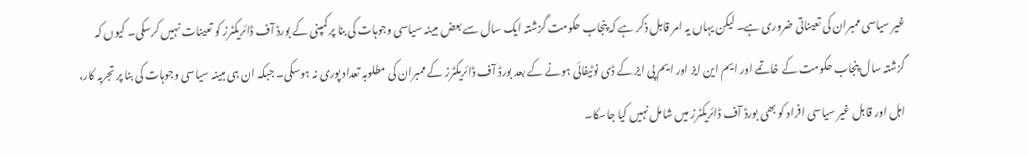غیر سیاسی ممبران کی تعیناتی ضروری ہے۔ لیکن یہاں یہ امر قابل ذکر ہے کہ پنجاب حکومت گزشتہ ایک سال سے بعض مبینہ سیاسی وجوہات کی بنا پر کمپنی کے بورڈ آف ڈائریکٹرز کو تعینات نہیں کرسکی۔ کیوں کہ گزشتہ سال پنجاب حکومت کے خاتمے اور ایم این ایز اور ایم پی ایز کے ڈی نوٹیفائی ہونے کے بعد بورڈ آف ڈائریکٹرز کے ممبران کی مطلوبہ تعداد پوری نہ ہوسکی۔ جبکہ ان ہی مبینہ سیاسی وجوہات کی بنا پر تجربہ کار، اہل اور قابل غیر سیاسی افراد کو بھی بورڈ آف ڈائریکٹرز میں شامل نہیں کیا جاسکا۔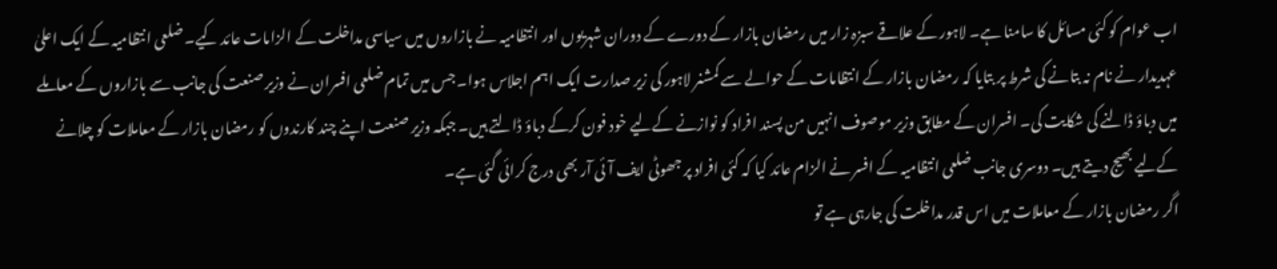اب عوام کو کئی مسائل کا سامنا ہے۔ لاہور کے علاقے سبزہ زار میں رمضان بازار کے دورے کے دوران شہریوں اور انتظامیہ نے بازاروں میں سیاسی مداخلت کے الزامات عائد کیے۔ ضلعی انتظامیہ کے ایک اعلیٰ عہدیدار نے نام نہ بتانے کی شرط پر بتایا کہ رمضان بازار کے انتظامات کے حوالے سے کمشنر لاہور کی زیر صدارت ایک اہم اجلاس ہوا۔ جس میں تمام ضلعی افسران نے وزیر صنعت کی جانب سے بازاروں کے معاملے میں دباؤ ڈالنے کی شکایت کی۔ افسران کے مطابق وزیر موصوف انہیں من پسند افراد کو نوازنے کےلیے خود فون کرکے دباؤ ڈالتے ہیں۔ جبکہ وزیر صنعت اپنے چند کارندوں کو رمضان بازار کے معاملات کو چلانے کےلیے بھیج دیتے ہیں۔ دوسری جانب ضلعی انتظامیہ کے افسر نے الزام عائد کیا کہ کئی افراد پر جھوٹی ایف آئی آر بھی درج کرائی گئی ہے۔
اگر رمضان بازار کے معاملات میں اس قدر مداخلت کی جارہی ہے تو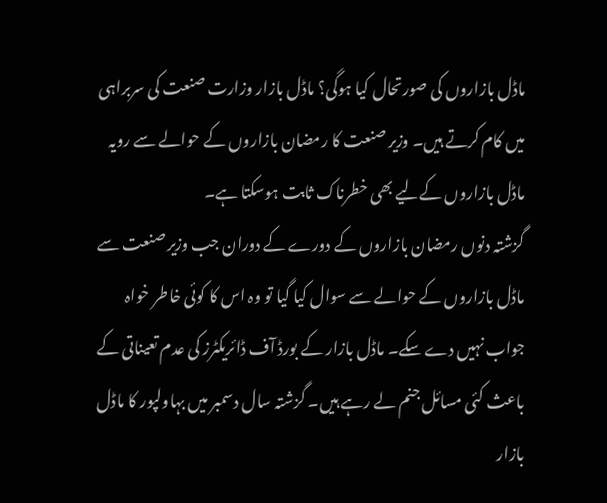ماڈل بازاروں کی صورتحال کیا ہوگی؟ ماڈل بازار وزارت صنعت کی سربراہی میں کام کرتے ہیں۔ وزیر صنعت کا رمضان بازاروں کے حوالے سے رویہ ماڈل بازاروں کےلیے بھی خطرناک ثابت ہوسکتا ہے۔
گزشتہ دنوں رمضان بازاروں کے دورے کے دوران جب وزیر صنعت سے ماڈل بازاروں کے حوالے سے سوال کیا گیا تو وہ اس کا کوئی خاطر خواہ جواب نہیں دے سکے۔ ماڈل بازار کے بورڈ آف ڈائریکٹرز کی عدم تعیناتی کے باعث کئی مسائل جنم لے رہے ہیں۔ گزشتہ سال دسمبر میں بہاولپور کا ماڈل بازار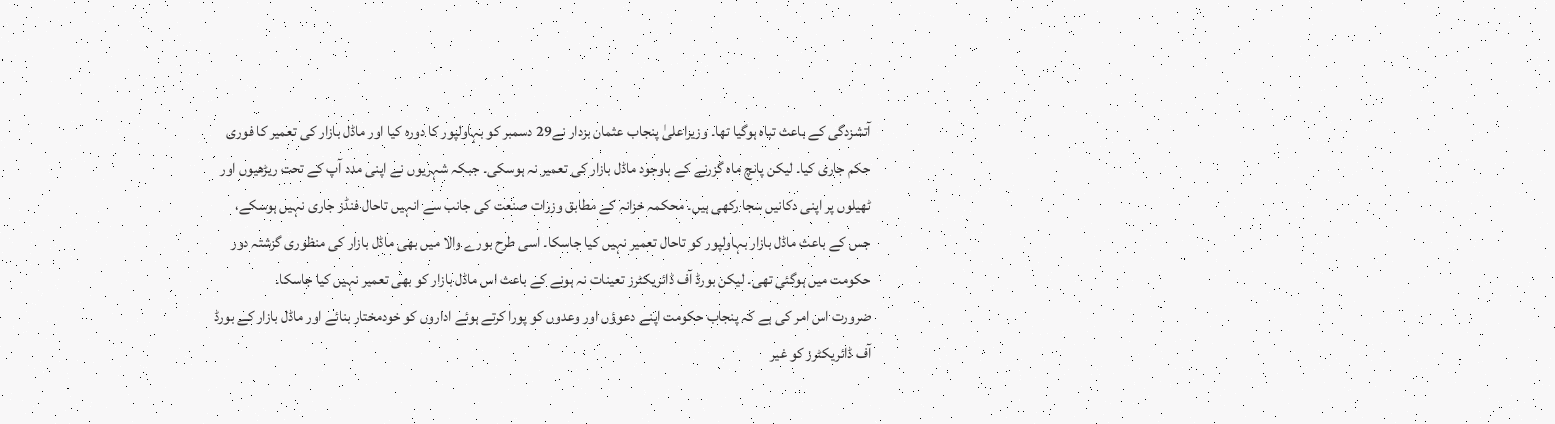آتشزدگی کے باعث تباہ ہوگیا تھا۔ وزیراعلیٰ پنجاب عثمان بزدار نے29 دسمبر کو بہاولپور کا دورہ کیا اور ماڈل بازار کی تعمیر کا فوری حکم جاری کیا۔ لیکن پانچ ماہ گزرنے کے باوجود ماڈل بازار کی تعمیر نہ ہوسکی۔ جبکہ شہریوں نے اپنی مدد آپ کے تحت ریڑھیوں اور ٹھیلوں پر اپنی دکانیں سجا رکھی ہیں۔ محکمہ خزانہ کے مطابق وزرات صنعت کی جانب سے انہیں تاحال فنڈز جاری نہیں ہوسکے، جس کے باعث ماڈل بازار بہاولپور کو تاحال تعمیر نہیں کیا جاسکا۔ اسی طرح بورے والا میں بھی ماڈل بازار کی منظوری گزشتہ دور حکومت میں ہوگئی تھی۔ لیکن بورڈ آف ڈائریکٹرز تعینات نہ ہونے کے باعث اس ماڈل بازار کو بھی تعمیر نہیں کیا جاسکا۔
ضرورت اس امر کی ہے کہ پنجاب حکومت اپنے دعوؤں اور وعدوں کو پورا کرتے ہوئے اداروں کو خودمختار بنائے اور ماڈل بازار کے بورڈ آف ڈائریکٹرز کو غیر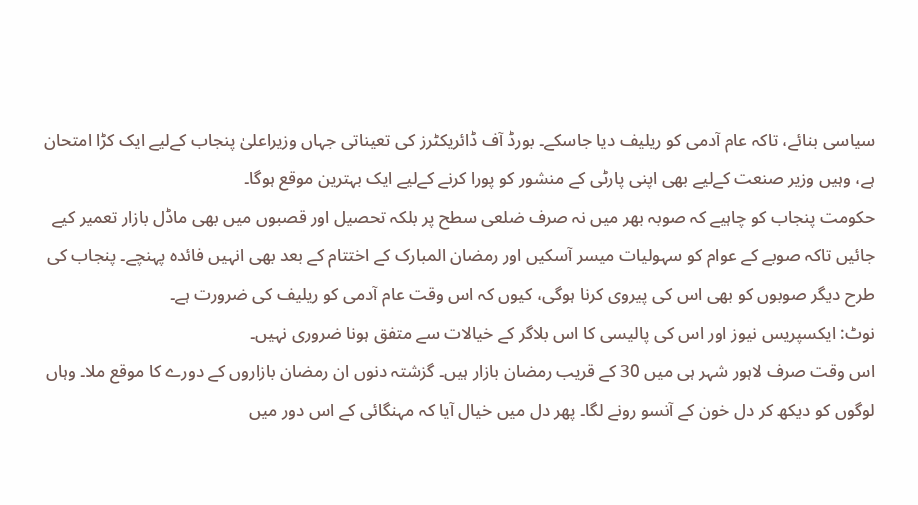سیاسی بنائے، تاکہ عام آدمی کو ریلیف دیا جاسکے۔ بورڈ آف ڈائریکٹرز کی تعیناتی جہاں وزیراعلیٰ پنجاب کےلیے ایک کڑا امتحان ہے، وہیں وزیر صنعت کےلیے بھی اپنی پارٹی کے منشور کو پورا کرنے کےلیے ایک بہترین موقع ہوگا۔
حکومت پنجاب کو چاہیے کہ صوبہ بھر میں نہ صرف ضلعی سطح پر بلکہ تحصیل اور قصبوں میں بھی ماڈل بازار تعمیر کیے جائیں تاکہ صوبے کے عوام کو سہولیات میسر آسکیں اور رمضان المبارک کے اختتام کے بعد بھی انہیں فائدہ پہنچے۔ پنجاب کی طرح دیگر صوبوں کو بھی اس کی پیروی کرنا ہوگی، کیوں کہ اس وقت عام آدمی کو ریلیف کی ضرورت ہے۔
نوٹ: ایکسپریس نیوز اور اس کی پالیسی کا اس بلاگر کے خیالات سے متفق ہونا ضروری نہیں۔
اس وقت صرف لاہور شہر ہی میں 30 کے قریب رمضان بازار ہیں۔ گزشتہ دنوں ان رمضان بازاروں کے دورے کا موقع ملا۔ وہاں لوگوں کو دیکھ کر دل خون کے آنسو رونے لگا۔ پھر دل میں خیال آیا کہ مہنگائی کے اس دور میں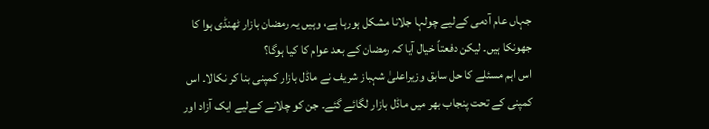جہاں عام آدمی کےلیے چولہا جلانا مشکل ہورہا ہے، وہیں یہ رمضان بازار ٹھنڈی ہوا کا جھونکا ہیں۔ لیکن دفعتاً خیال آیا کہ رمضان کے بعد عوام کا کیا ہوگا؟
اس اہم مسئلے کا حل سابق وزیراعلیٰ شہباز شریف نے ماڈل بازار کمپنی بنا کر نکالا۔ اس کمپنی کے تحت پنجاب بھر میں ماڈل بازار لگائے گئے۔ جن کو چلانے کےلیے ایک آزاد اور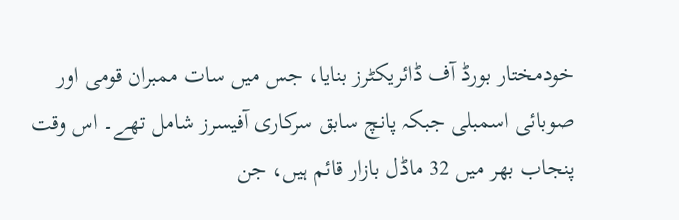خودمختار بورڈ آف ڈائریکٹرز بنایا، جس میں سات ممبران قومی اور صوبائی اسمبلی جبکہ پانچ سابق سرکاری آفیسرز شامل تھے۔ اس وقت پنجاب بھر میں 32 ماڈل بازار قائم ہیں، جن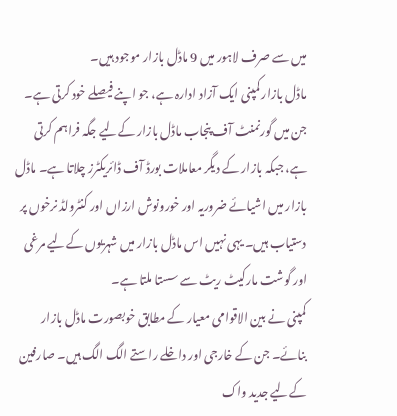میں سے صرف لاہور میں 9 ماڈل بازار موجود ہیں۔
ماڈل بازار کمپنی ایک آزاد ادارہ ہے، جو اپنے فیصلے خود کرتی ہے۔ جن میں گورنمنٹ آف پنجاب ماڈل بازار کےلیے جگہ فراہم کرتی ہے، جبکہ بازار کے دیگر معاملات بورڈ آف ڈائریکٹرز چلاتا ہے۔ ماڈل بازار میں اشیائے ضروریہ اور خورونوش ارزاں اور کنٹرولڈ نرخوں پر دستیاب ہیں۔ یہی نہیں اس ماڈل بازار میں شہریوں کےلیے مرغی اور گوشت مارکیٹ ریٹ سے سستا ملتا ہے۔
کمپنی نے بین الاقوامی معیار کے مطابق خوبصورت ماڈل بازار بنائے۔ جن کے خارجی اور داخلے راستے الگ الگ ہیں۔ صارفین کےلیے جدید واک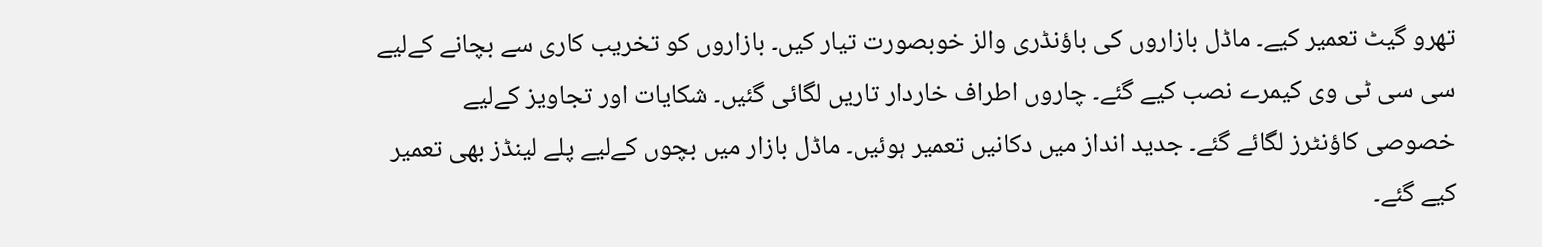تھرو گیٹ تعمیر کیے۔ ماڈل بازاروں کی باؤنڈری والز خوبصورت تیار کیں۔ بازاروں کو تخریب کاری سے بچانے کےلیے سی سی ٹی وی کیمرے نصب کیے گئے۔ چاروں اطراف خاردار تاریں لگائی گئیں۔ شکایات اور تجاویز کےلیے خصوصی کاؤنٹرز لگائے گئے۔ جدید انداز میں دکانیں تعمیر ہوئیں۔ ماڈل بازار میں بچوں کےلیے پلے لینڈز بھی تعمیر کیے گئے۔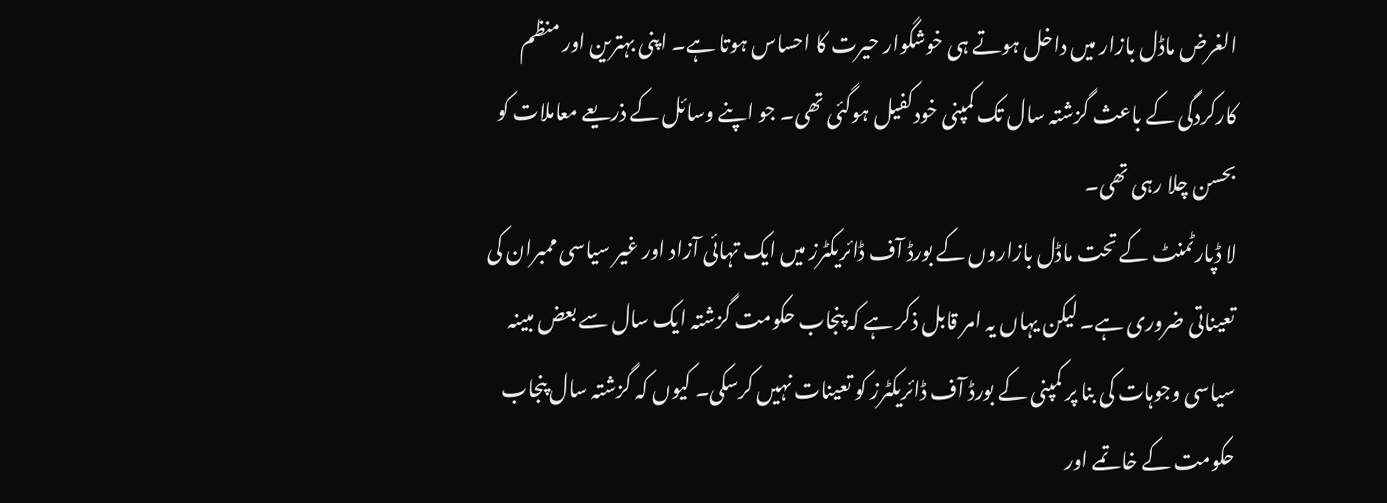الغرض ماڈل بازار میں داخل ہوتے ہی خوشگوار حیرت کا احساس ہوتا ہے۔ اپنی بہترین اور منظم کارکردگی کے باعث گزشتہ سال تک کمپنی خودکفیل ہوگئی تھی۔ جو اپنے وسائل کے ذریعے معاملات کو بحسن چلا رہی تھی۔
لا ڈپارٹمنٹ کے تحت ماڈل بازاروں کے بورڈ آف ڈائریکٹرز میں ایک تہائی آزاد اور غیر سیاسی ممبران کی تعیناتی ضروری ہے۔ لیکن یہاں یہ امر قابل ذکر ہے کہ پنجاب حکومت گزشتہ ایک سال سے بعض مبینہ سیاسی وجوہات کی بنا پر کمپنی کے بورڈ آف ڈائریکٹرز کو تعینات نہیں کرسکی۔ کیوں کہ گزشتہ سال پنجاب حکومت کے خاتمے اور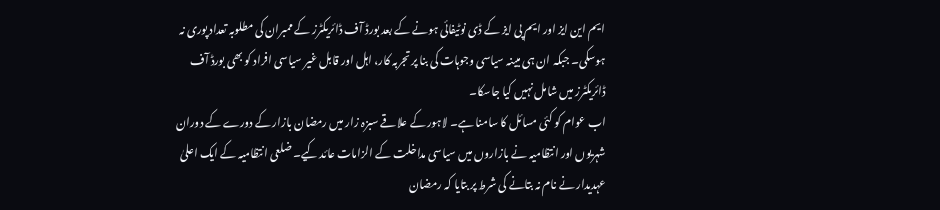ایم این ایز اور ایم پی ایز کے ڈی نوٹیفائی ہونے کے بعد بورڈ آف ڈائریکٹرز کے ممبران کی مطلوبہ تعداد پوری نہ ہوسکی۔ جبکہ ان ہی مبینہ سیاسی وجوہات کی بنا پر تجربہ کار، اہل اور قابل غیر سیاسی افراد کو بھی بورڈ آف ڈائریکٹرز میں شامل نہیں کیا جاسکا۔
اب عوام کو کئی مسائل کا سامنا ہے۔ لاہور کے علاقے سبزہ زار میں رمضان بازار کے دورے کے دوران شہریوں اور انتظامیہ نے بازاروں میں سیاسی مداخلت کے الزامات عائد کیے۔ ضلعی انتظامیہ کے ایک اعلیٰ عہدیدار نے نام نہ بتانے کی شرط پر بتایا کہ رمضان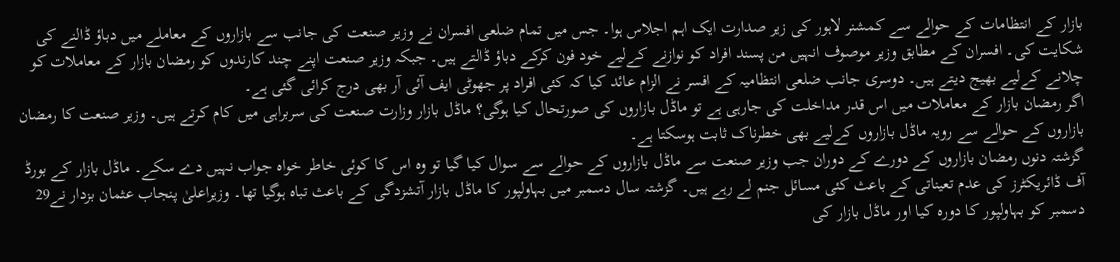بازار کے انتظامات کے حوالے سے کمشنر لاہور کی زیر صدارت ایک اہم اجلاس ہوا۔ جس میں تمام ضلعی افسران نے وزیر صنعت کی جانب سے بازاروں کے معاملے میں دباؤ ڈالنے کی شکایت کی۔ افسران کے مطابق وزیر موصوف انہیں من پسند افراد کو نوازنے کےلیے خود فون کرکے دباؤ ڈالتے ہیں۔ جبکہ وزیر صنعت اپنے چند کارندوں کو رمضان بازار کے معاملات کو چلانے کےلیے بھیج دیتے ہیں۔ دوسری جانب ضلعی انتظامیہ کے افسر نے الزام عائد کیا کہ کئی افراد پر جھوٹی ایف آئی آر بھی درج کرائی گئی ہے۔
اگر رمضان بازار کے معاملات میں اس قدر مداخلت کی جارہی ہے تو ماڈل بازاروں کی صورتحال کیا ہوگی؟ ماڈل بازار وزارت صنعت کی سربراہی میں کام کرتے ہیں۔ وزیر صنعت کا رمضان بازاروں کے حوالے سے رویہ ماڈل بازاروں کےلیے بھی خطرناک ثابت ہوسکتا ہے۔
گزشتہ دنوں رمضان بازاروں کے دورے کے دوران جب وزیر صنعت سے ماڈل بازاروں کے حوالے سے سوال کیا گیا تو وہ اس کا کوئی خاطر خواہ جواب نہیں دے سکے۔ ماڈل بازار کے بورڈ آف ڈائریکٹرز کی عدم تعیناتی کے باعث کئی مسائل جنم لے رہے ہیں۔ گزشتہ سال دسمبر میں بہاولپور کا ماڈل بازار آتشزدگی کے باعث تباہ ہوگیا تھا۔ وزیراعلیٰ پنجاب عثمان بزدار نے29 دسمبر کو بہاولپور کا دورہ کیا اور ماڈل بازار کی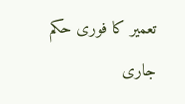تعمیر کا فوری حکم جاری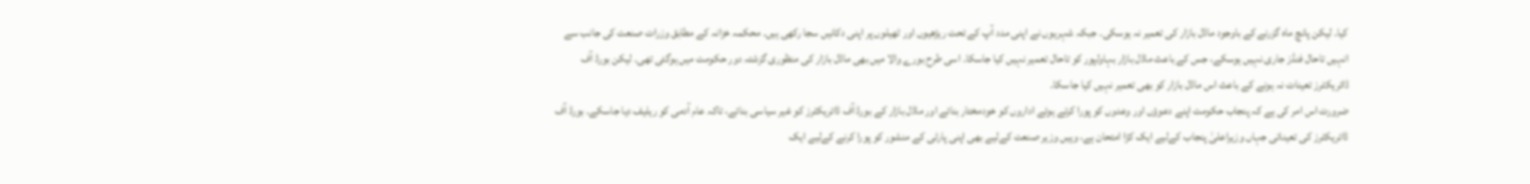کیا۔ لیکن پانچ ماہ گزرنے کے باوجود ماڈل بازار کی تعمیر نہ ہوسکی۔ جبکہ شہریوں نے اپنی مدد آپ کے تحت ریڑھیوں اور ٹھیلوں پر اپنی دکانیں سجا رکھی ہیں۔ محکمہ خزانہ کے مطابق وزرات صنعت کی جانب سے انہیں تاحال فنڈز جاری نہیں ہوسکے، جس کے باعث ماڈل بازار بہاولپور کو تاحال تعمیر نہیں کیا جاسکا۔ اسی طرح بورے والا میں بھی ماڈل بازار کی منظوری گزشتہ دور حکومت میں ہوگئی تھی۔ لیکن بورڈ آف ڈائریکٹرز تعینات نہ ہونے کے باعث اس ماڈل بازار کو بھی تعمیر نہیں کیا جاسکا۔
ضرورت اس امر کی ہے کہ پنجاب حکومت اپنے دعوؤں اور وعدوں کو پورا کرتے ہوئے اداروں کو خودمختار بنائے اور ماڈل بازار کے بورڈ آف ڈائریکٹرز کو غیر سیاسی بنائے، تاکہ عام آدمی کو ریلیف دیا جاسکے۔ بورڈ آف ڈائریکٹرز کی تعیناتی جہاں وزیراعلیٰ پنجاب کےلیے ایک کڑا امتحان ہے، وہیں وزیر صنعت کےلیے بھی اپنی پارٹی کے منشور کو پورا کرنے کےلیے ایک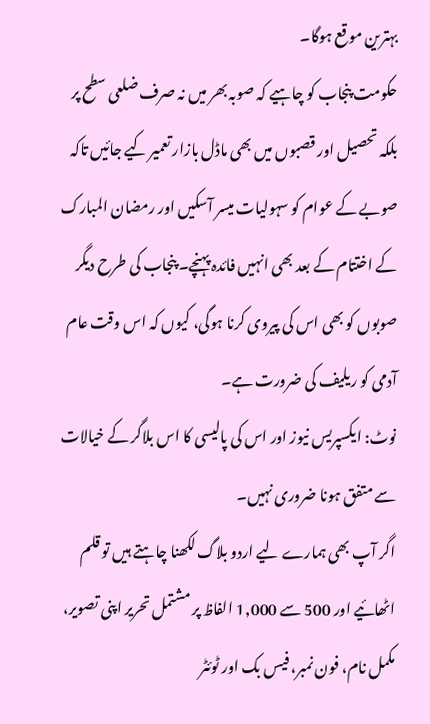بہترین موقع ہوگا۔
حکومت پنجاب کو چاہیے کہ صوبہ بھر میں نہ صرف ضلعی سطح پر بلکہ تحصیل اور قصبوں میں بھی ماڈل بازار تعمیر کیے جائیں تاکہ صوبے کے عوام کو سہولیات میسر آسکیں اور رمضان المبارک کے اختتام کے بعد بھی انہیں فائدہ پہنچے۔ پنجاب کی طرح دیگر صوبوں کو بھی اس کی پیروی کرنا ہوگی، کیوں کہ اس وقت عام آدمی کو ریلیف کی ضرورت ہے۔
نوٹ: ایکسپریس نیوز اور اس کی پالیسی کا اس بلاگر کے خیالات سے متفق ہونا ضروری نہیں۔
اگر آپ بھی ہمارے لیے اردو بلاگ لکھنا چاہتے ہیں تو قلم اٹھائیے اور 500 سے 1,000 الفاظ پر مشتمل تحریر اپنی تصویر، مکمل نام، فون نمبر، فیس بک اور ٹوئٹر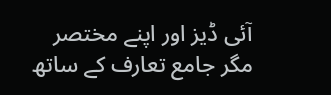آئی ڈیز اور اپنے مختصر مگر جامع تعارف کے ساتھ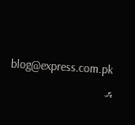blog@express.com.pk پر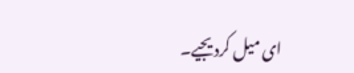ای میل کردیجیے۔